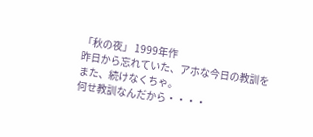「秋の夜」 1999年作
昨日から忘れていた、アホな今日の教訓を
また、続けなくちゃ。
何せ教訓なんだから・・・・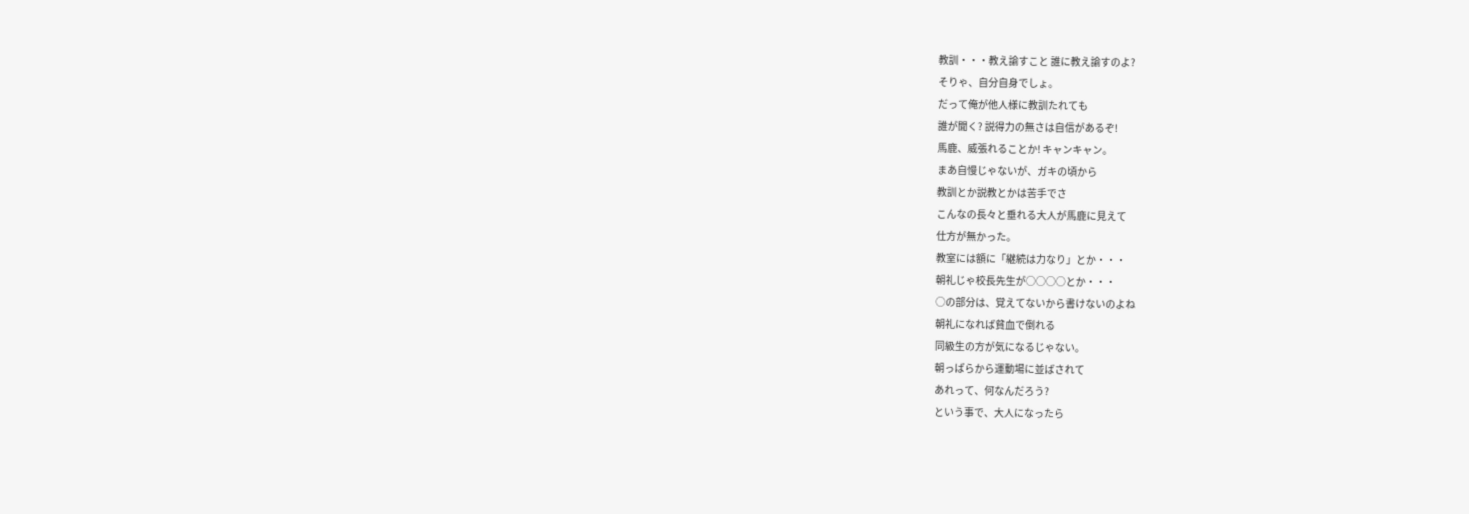教訓・・・教え諭すこと 誰に教え諭すのよ?
そりゃ、自分自身でしょ。
だって俺が他人様に教訓たれても
誰が聞く? 説得力の無さは自信があるぞ!
馬鹿、威張れることか! キャンキャン。
まあ自慢じゃないが、ガキの頃から
教訓とか説教とかは苦手でさ
こんなの長々と垂れる大人が馬鹿に見えて
仕方が無かった。
教室には額に「継続は力なり」とか・・・
朝礼じゃ校長先生が○○○○とか・・・
○の部分は、覚えてないから書けないのよね
朝礼になれば貧血で倒れる
同級生の方が気になるじゃない。
朝っぱらから運動場に並ばされて
あれって、何なんだろう?
という事で、大人になったら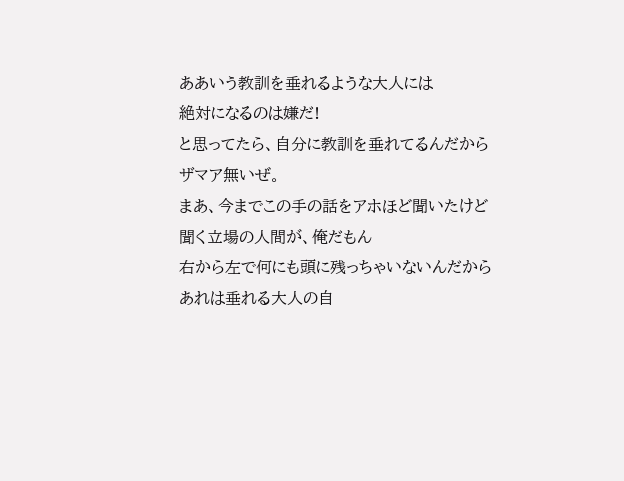ああいう教訓を垂れるような大人には
絶対になるのは嫌だ!
と思ってたら、自分に教訓を垂れてるんだから
ザマア無いぜ。
まあ、今までこの手の話をアホほど聞いたけど
聞く立場の人間が、俺だもん
右から左で何にも頭に残っちゃいないんだから
あれは垂れる大人の自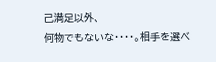己満足以外、
何物でもないな・・・・。相手を選べ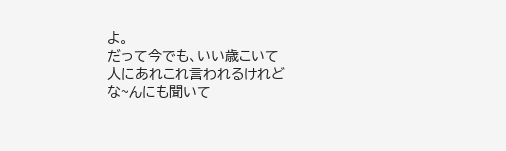よ。
だって今でも、いい歳こいて
人にあれこれ言われるけれど
な~んにも聞いて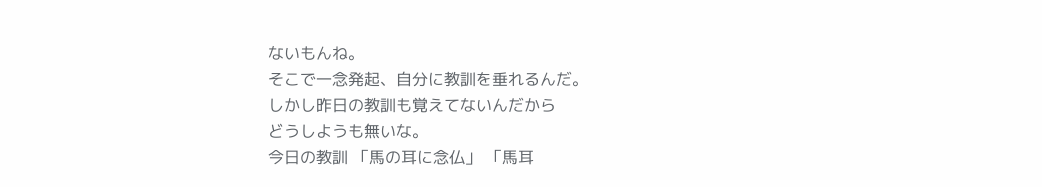ないもんね。
そこで一念発起、自分に教訓を垂れるんだ。
しかし昨日の教訓も覚えてないんだから
どうしようも無いな。
今日の教訓 「馬の耳に念仏」 「馬耳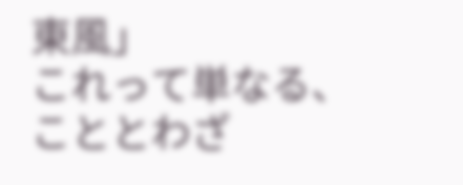東風」
これって単なる、こととわざ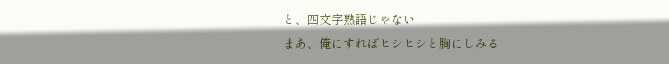と、四文字熟語じゃない
まあ、俺にすればヒシヒシと胸にしみる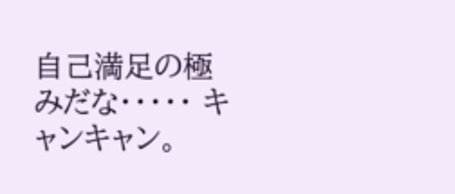自己満足の極みだな・・・・・ キャンキャン。